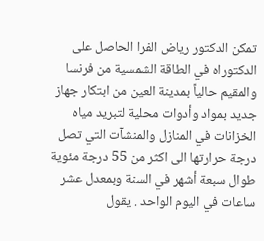تمكن الدكتور رياض الفرا الحاصل على الدكتوراه في الطاقة الشمسية من فرنسا والمقيم حالياً بمدينة العين من ابتكار جهاز جديد بمواد وأدوات محلية لتبريد مياه الخزانات في المنازل والمنشآت التي تصل درجة حرارتها الى اكثر من 55 درجة مئوية طوال سبعة أشهر في السنة وبمعدل عشر ساعات في اليوم الواحد . يقول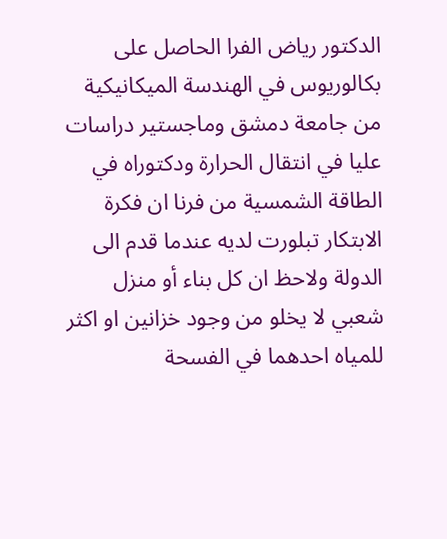الدكتور رياض الفرا الحاصل على بكالوريوس في الهندسة الميكانيكية من جامعة دمشق وماجستير دراسات عليا في انتقال الحرارة ودكتوراه في الطاقة الشمسية من فرنا ان فكرة الابتكار تبلورت لديه عندما قدم الى الدولة ولاحظ ان كل بناء أو منزل شعبي لا يخلو من وجود خزانين او اكثر للمياه احدهما في الفسحة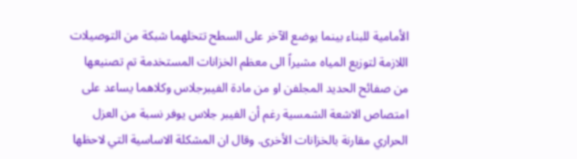الأمامية للبناء بينما يوضع الآخر على السطح تتخلهما شبكة من التوصيلات اللازمة لتوزيع المياه مشيراً الى معظم الخزانات المستخدمة تم تصنيعها من صفائح الحديد المجلفن او من مادة الفيبرجلاس وكلاهما يساعد على امتصاص الاشعة الشمسية رغم أن الفيبر جلاس يوفر نسبة من العزل الحراري مقارنة بالخزانات الأخرى. وقال ان المشكلة الاساسية التي لاحظها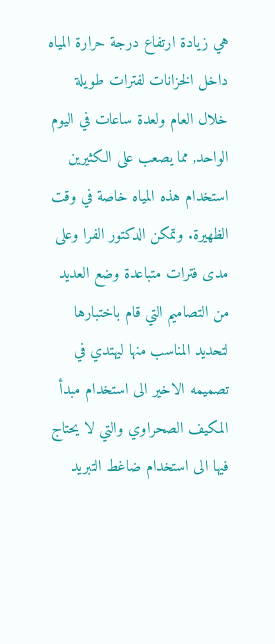هي زيادة ارتفاع درجة حرارة المياه داخل الخزانات لفترات طويلة خلال العام ولعدة ساعات في اليوم الواحد, مما يصعب على الكثيرين استخدام هذه المياه خاصة في وقت الظهيرة. وتمكن الدكتور الفرا وعلى مدى فترات متباعدة وضع العديد من التصاميم التي قام باختبارها لتحديد المناسب منها ليهتدي في تصميمه الاخير الى استخدام مبدأ المكيف الصحراوي والتي لا يحتاج فيها الى استخدام ضاغط التبريد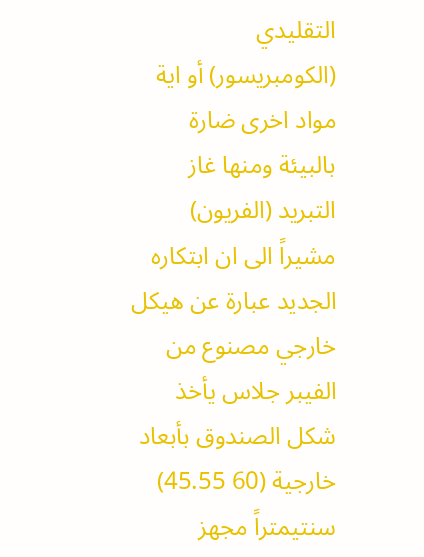التقليدي (الكومبريسور) أو اية مواد اخرى ضارة بالبيئة ومنها غاز التبريد (الفريون) مشيراً الى ان ابتكاره الجديد عبارة عن هيكل خارجي مصنوع من الفيبر جلاس يأخذ شكل الصندوق بأبعاد خارجية (60 45.55) سنتيمتراً مجهز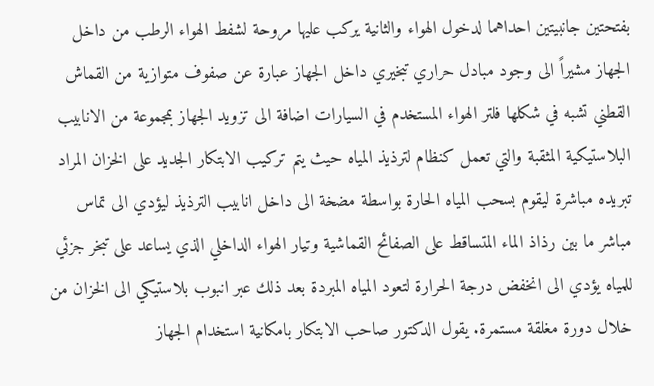بفتحتين جانبيتين احداهما لدخول الهواء والثانية يركب عليها مروحة لشفط الهواء الرطب من داخل الجهاز مشيراً الى وجود مبادل حراري تبخيري داخل الجهاز عبارة عن صفوف متوازية من القماش القطني تشبه في شكلها فلتر الهواء المستخدم في السيارات اضافة الى تزويد الجهاز بمجموعة من الانابيب البلاستيكية المثقبة والتي تعمل كنظام لترذيذ المياه حيث يتم تركيب الابتكار الجديد على الخزان المراد تبريده مباشرة ليقوم بسحب المياه الحارة بواسطة مضخة الى داخل انابيب الترذيذ ليؤدي الى تماس مباشر ما بين رذاذ الماء المتساقط على الصفائح القماشية وتيار الهواء الداخلي الذي يساعد على تبخر جزئي للمياه يؤدي الى انخفض درجة الحرارة لتعود المياه المبردة بعد ذلك عبر انبوب بلاستيكي الى الخزان من خلال دورة مغلقة مستمرة. يقول الدكتور صاحب الابتكار بامكانية استخدام الجهاز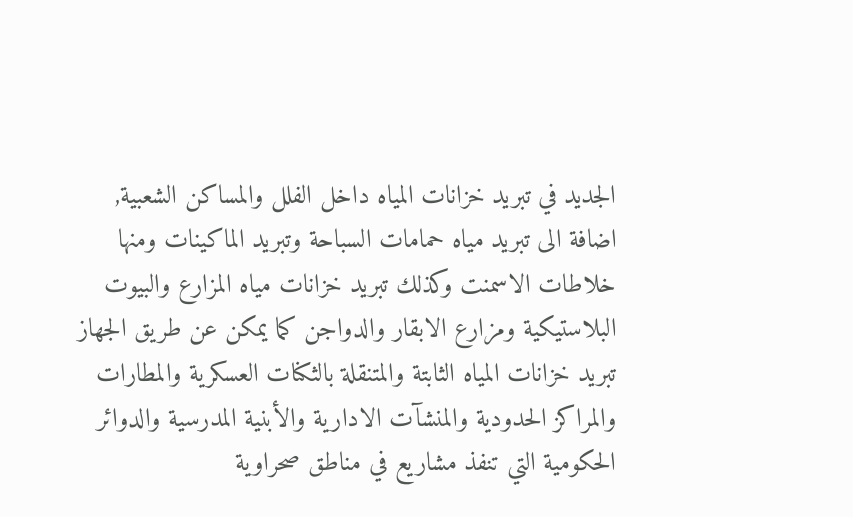الجديد في تبريد خزانات المياه داخل الفلل والمساكن الشعبية, اضافة الى تبريد مياه حمامات السباحة وتبريد الماكينات ومنها خلاطات الاسمنت وكذلك تبريد خزانات مياه المزارع والبيوت البلاستيكية ومزارع الابقار والدواجن كما يمكن عن طريق الجهاز تبريد خزانات المياه الثابتة والمتنقلة بالثكنات العسكرية والمطارات والمراكز الحدودية والمنشآت الادارية والأبنية المدرسية والدوائر الحكومية التي تنفذ مشاريع في مناطق صحراوية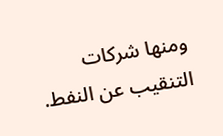ومنها شركات التنقيب عن النفط.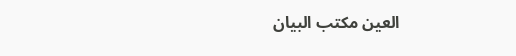العين مكتب البيان